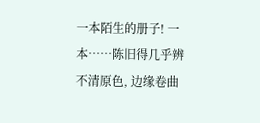一本陌生的册子! 一本……陈旧得几乎辨不清原色, 边缘卷曲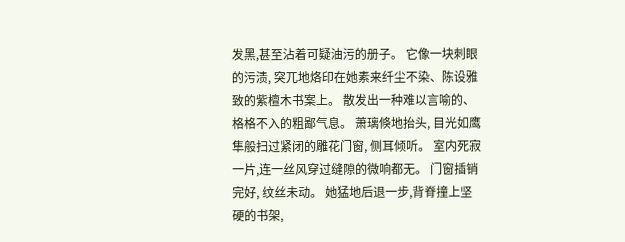发黑,甚至沾着可疑油污的册子。 它像一块刺眼的污渍, 突兀地烙印在她素来纤尘不染、陈设雅致的紫檀木书案上。 散发出一种难以言喻的、格格不入的粗鄙气息。 萧璃倏地抬头, 目光如鹰隼般扫过紧闭的雕花门窗, 侧耳倾听。 室内死寂一片,连一丝风穿过缝隙的微响都无。 门窗插销完好, 纹丝未动。 她猛地后退一步,背脊撞上坚硬的书架,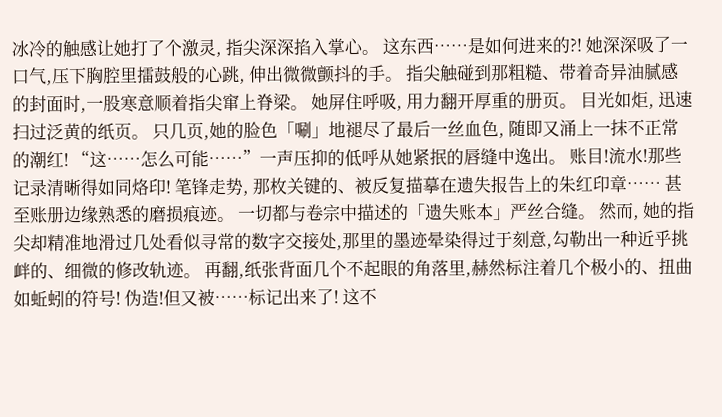冰冷的触感让她打了个激灵, 指尖深深掐入掌心。 这东西……是如何进来的?! 她深深吸了一口气,压下胸腔里擂鼓般的心跳, 伸出微微颤抖的手。 指尖触碰到那粗糙、带着奇异油腻感的封面时,一股寒意顺着指尖窜上脊梁。 她屏住呼吸, 用力翻开厚重的册页。 目光如炬, 迅速扫过泛黄的纸页。 只几页,她的脸色「唰」地褪尽了最后一丝血色, 随即又涌上一抹不正常的潮红! “这……怎么可能……”一声压抑的低呼从她紧抿的唇缝中逸出。 账目!流水!那些记录清晰得如同烙印! 笔锋走势, 那枚关键的、被反复描摹在遗失报告上的朱红印章…… 甚至账册边缘熟悉的磨损痕迹。 一切都与卷宗中描述的「遗失账本」严丝合缝。 然而, 她的指尖却精准地滑过几处看似寻常的数字交接处,那里的墨迹晕染得过于刻意,勾勒出一种近乎挑衅的、细微的修改轨迹。 再翻,纸张背面几个不起眼的角落里,赫然标注着几个极小的、扭曲如蚯蚓的符号! 伪造!但又被……标记出来了! 这不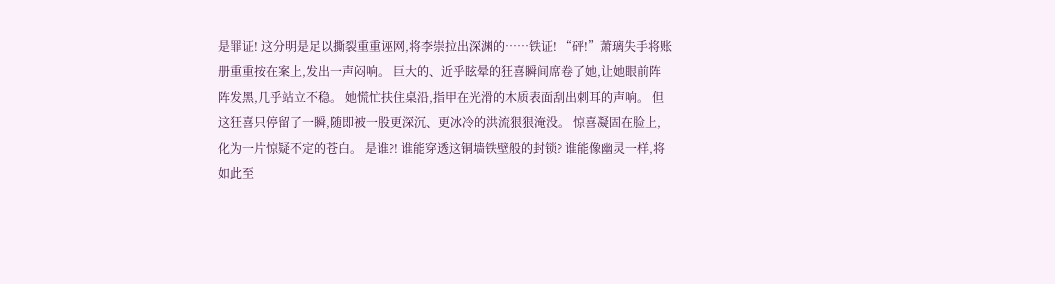是罪证! 这分明是足以撕裂重重诬网,将李崇拉出深渊的……铁证! “砰!”萧璃失手将账册重重按在案上,发出一声闷响。 巨大的、近乎眩晕的狂喜瞬间席卷了她,让她眼前阵阵发黑,几乎站立不稳。 她慌忙扶住桌沿,指甲在光滑的木质表面刮出刺耳的声响。 但这狂喜只停留了一瞬,随即被一股更深沉、更冰冷的洪流狠狠淹没。 惊喜凝固在脸上,化为一片惊疑不定的苍白。 是谁?! 谁能穿透这铜墙铁壁般的封锁? 谁能像幽灵一样,将如此至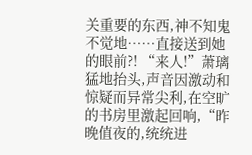关重要的东西,神不知鬼不觉地……直接送到她的眼前?! “来人!”萧璃猛地抬头,声音因激动和惊疑而异常尖利,在空旷的书房里激起回响,“昨晚值夜的,统统进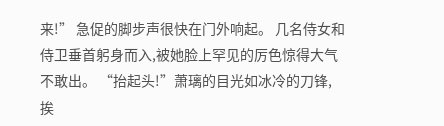来!” 急促的脚步声很快在门外响起。 几名侍女和侍卫垂首躬身而入,被她脸上罕见的厉色惊得大气不敢出。 “抬起头!”萧璃的目光如冰冷的刀锋,挨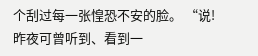个刮过每一张惶恐不安的脸。 “说!昨夜可曾听到、看到一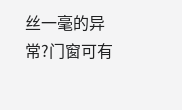丝一毫的异常?门窗可有